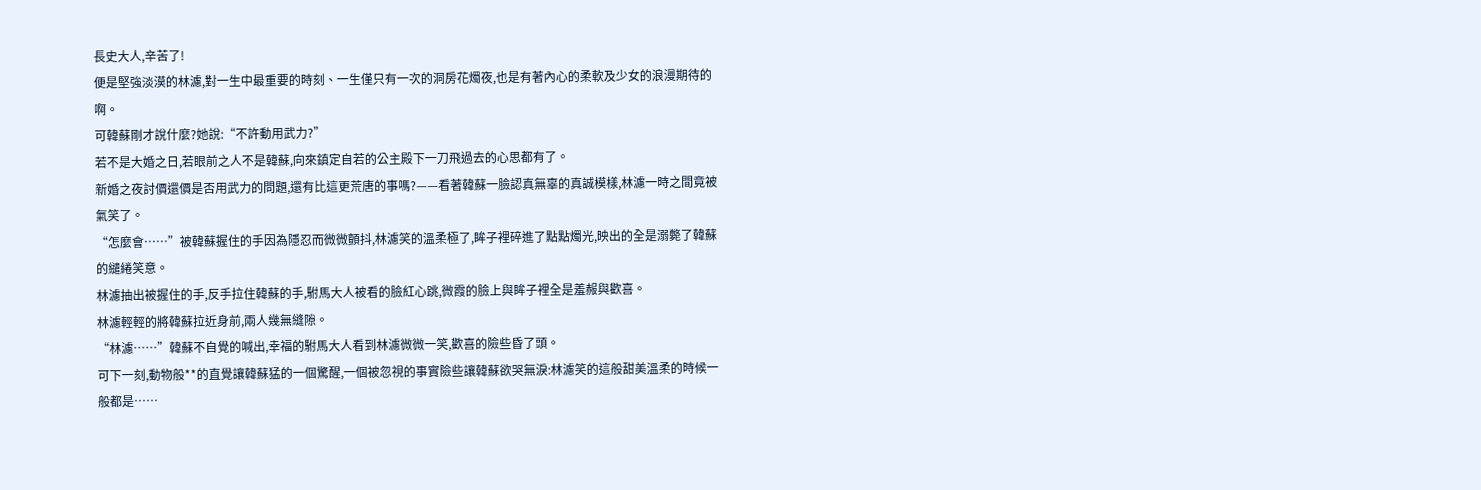長史大人,辛苦了!
便是堅強淡漠的林濾,對一生中最重要的時刻、一生僅只有一次的洞房花燭夜,也是有著內心的柔軟及少女的浪漫期待的啊。
可韓蘇剛才說什麼?她說:“不許動用武力?”
若不是大婚之日,若眼前之人不是韓蘇,向來鎮定自若的公主殿下一刀飛過去的心思都有了。
新婚之夜討價還價是否用武力的問題,還有比這更荒唐的事嗎?——看著韓蘇一臉認真無辜的真誠模樣,林濾一時之間竟被氣笑了。
“怎麼會……”被韓蘇握住的手因為隱忍而微微顫抖,林濾笑的溫柔極了,眸子裡碎進了點點燭光,映出的全是溺斃了韓蘇的繾綣笑意。
林濾抽出被握住的手,反手拉住韓蘇的手,駙馬大人被看的臉紅心跳,微霞的臉上與眸子裡全是羞赧與歡喜。
林濾輕輕的將韓蘇拉近身前,兩人幾無縫隙。
“林濾……”韓蘇不自覺的喊出,幸福的駙馬大人看到林濾微微一笑,歡喜的險些昏了頭。
可下一刻,動物般**的直覺讓韓蘇猛的一個驚醒,一個被忽視的事實險些讓韓蘇欲哭無淚:林濾笑的這般甜美溫柔的時候一般都是……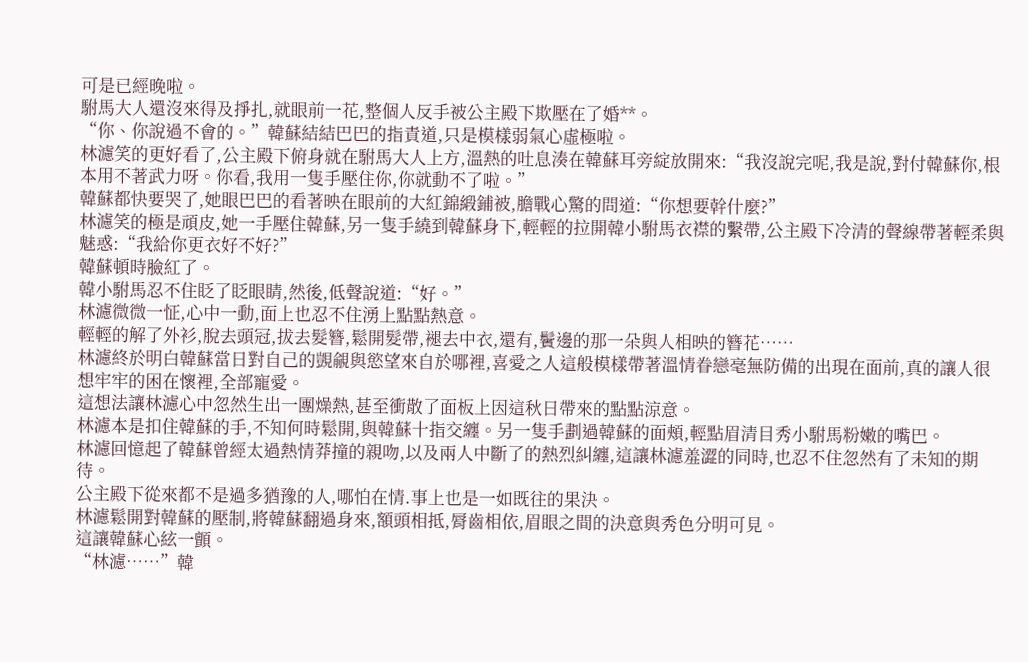可是已經晚啦。
駙馬大人還沒來得及掙扎,就眼前一花,整個人反手被公主殿下欺壓在了婚**。
“你、你說過不會的。”韓蘇結結巴巴的指責道,只是模樣弱氣心虛極啦。
林濾笑的更好看了,公主殿下俯身就在駙馬大人上方,溫熱的吐息湊在韓蘇耳旁綻放開來:“我沒說完呢,我是說,對付韓蘇你,根本用不著武力呀。你看,我用一隻手壓住你,你就動不了啦。”
韓蘇都快要哭了,她眼巴巴的看著映在眼前的大紅錦緞鋪被,膽戰心驚的問道:“你想要幹什麼?”
林濾笑的極是頑皮,她一手壓住韓蘇,另一隻手繞到韓蘇身下,輕輕的拉開韓小駙馬衣襟的繫帶,公主殿下冷清的聲線帶著輕柔與魅惑:“我給你更衣好不好?”
韓蘇頓時臉紅了。
韓小駙馬忍不住眨了眨眼睛,然後,低聲說道:“好。”
林濾微微一怔,心中一動,面上也忍不住湧上點點熱意。
輕輕的解了外衫,脫去頭冠,拔去髮簪,鬆開髮帶,褪去中衣,還有,鬢邊的那一朵與人相映的簪花……
林濾終於明白韓蘇當日對自己的覬覦與慾望來自於哪裡,喜愛之人這般模樣帶著溫情眷戀毫無防備的出現在面前,真的讓人很想牢牢的困在懷裡,全部寵愛。
這想法讓林濾心中忽然生出一團燥熱,甚至衝散了面板上因這秋日帶來的點點涼意。
林濾本是扣住韓蘇的手,不知何時鬆開,與韓蘇十指交纏。另一隻手劃過韓蘇的面頰,輕點眉清目秀小駙馬粉嫩的嘴巴。
林濾回憶起了韓蘇曾經太過熱情莽撞的親吻,以及兩人中斷了的熱烈糾纏,這讓林濾羞澀的同時,也忍不住忽然有了未知的期待。
公主殿下從來都不是過多猶豫的人,哪怕在情.事上也是一如既往的果決。
林濾鬆開對韓蘇的壓制,將韓蘇翻過身來,額頭相抵,脣齒相依,眉眼之間的決意與秀色分明可見。
這讓韓蘇心絃一顫。
“林濾……”韓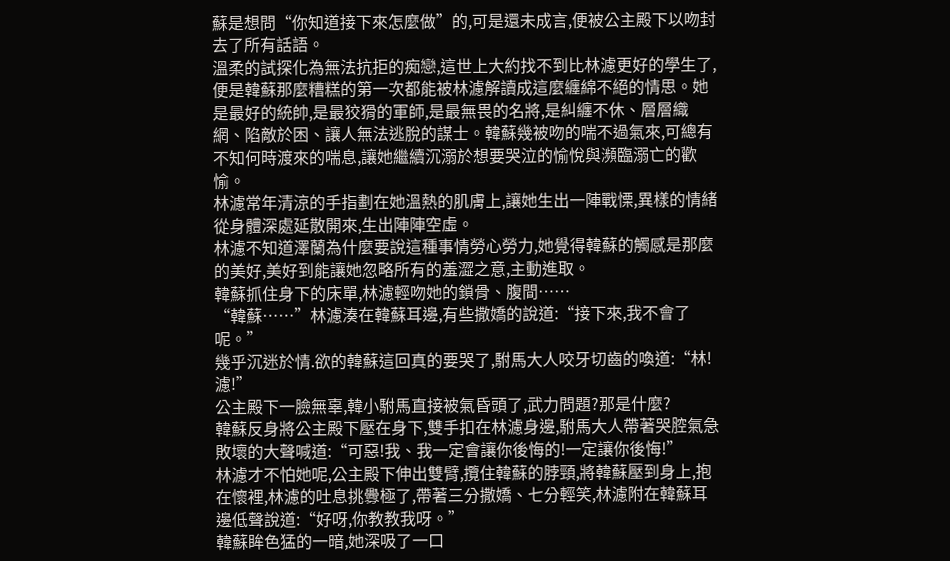蘇是想問“你知道接下來怎麼做”的,可是還未成言,便被公主殿下以吻封去了所有話語。
溫柔的試探化為無法抗拒的痴戀,這世上大約找不到比林濾更好的學生了,便是韓蘇那麼糟糕的第一次都能被林濾解讀成這麼纏綿不絕的情思。她是最好的統帥,是最狡猾的軍師,是最無畏的名將,是糾纏不休、層層織網、陷敵於困、讓人無法逃脫的謀士。韓蘇幾被吻的喘不過氣來,可總有不知何時渡來的喘息,讓她繼續沉溺於想要哭泣的愉悅與瀕臨溺亡的歡愉。
林濾常年清涼的手指劃在她溫熱的肌膚上,讓她生出一陣戰慄,異樣的情緒從身體深處延散開來,生出陣陣空虛。
林濾不知道澤蘭為什麼要說這種事情勞心勞力,她覺得韓蘇的觸感是那麼的美好,美好到能讓她忽略所有的羞澀之意,主動進取。
韓蘇抓住身下的床單,林濾輕吻她的鎖骨、腹間……
“韓蘇……”林濾湊在韓蘇耳邊,有些撒嬌的說道:“接下來,我不會了呢。”
幾乎沉迷於情.欲的韓蘇這回真的要哭了,駙馬大人咬牙切齒的喚道:“林!濾!”
公主殿下一臉無辜,韓小駙馬直接被氣昏頭了,武力問題?那是什麼?
韓蘇反身將公主殿下壓在身下,雙手扣在林濾身邊,駙馬大人帶著哭腔氣急敗壞的大聲喊道:“可惡!我、我一定會讓你後悔的!一定讓你後悔!”
林濾才不怕她呢,公主殿下伸出雙臂,攬住韓蘇的脖頸,將韓蘇壓到身上,抱在懷裡,林濾的吐息挑釁極了,帶著三分撒嬌、七分輕笑,林濾附在韓蘇耳邊低聲說道:“好呀,你教教我呀。”
韓蘇眸色猛的一暗,她深吸了一口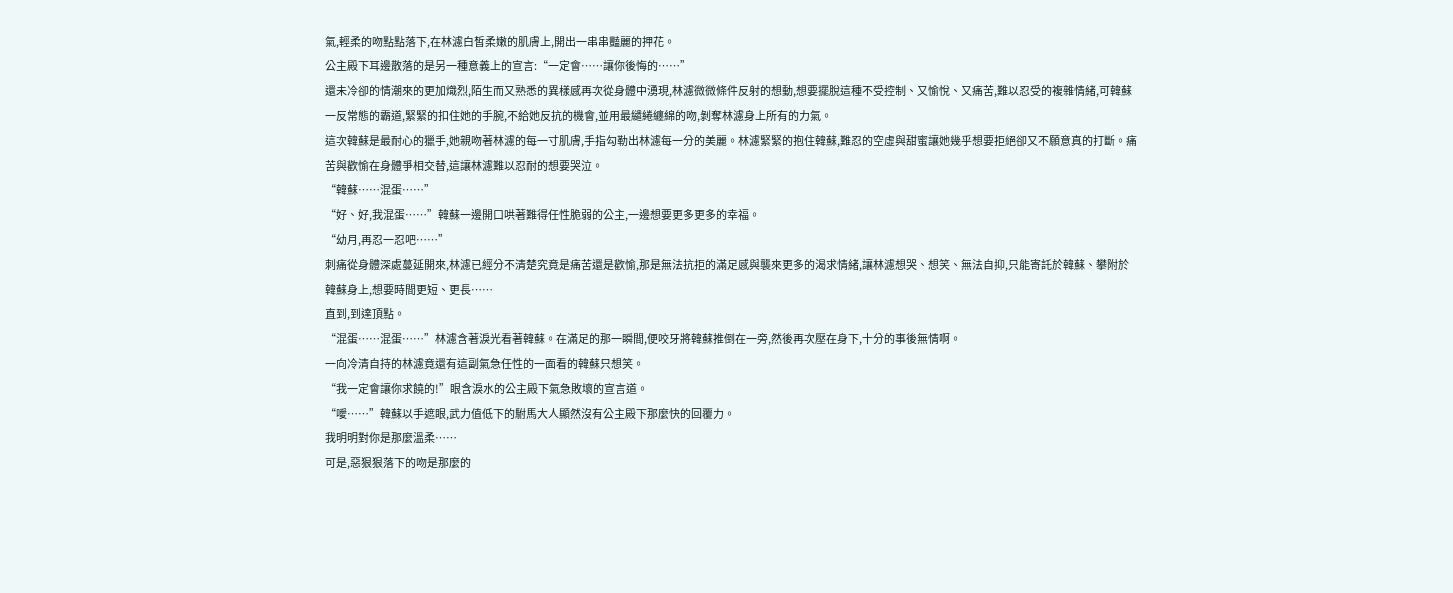氣,輕柔的吻點點落下,在林濾白皙柔嫩的肌膚上,開出一串串豔麗的押花。
公主殿下耳邊散落的是另一種意義上的宣言:“一定會……讓你後悔的……”
還未冷卻的情潮來的更加熾烈,陌生而又熟悉的異樣感再次從身體中湧現,林濾微微條件反射的想動,想要擺脫這種不受控制、又愉悅、又痛苦,難以忍受的複雜情緒,可韓蘇一反常態的霸道,緊緊的扣住她的手腕,不給她反抗的機會,並用最繾綣纏綿的吻,剝奪林濾身上所有的力氣。
這次韓蘇是最耐心的獵手,她親吻著林濾的每一寸肌膚,手指勾勒出林濾每一分的美麗。林濾緊緊的抱住韓蘇,難忍的空虛與甜蜜讓她幾乎想要拒絕卻又不願意真的打斷。痛苦與歡愉在身體爭相交替,這讓林濾難以忍耐的想要哭泣。
“韓蘇……混蛋……”
“好、好,我混蛋……”韓蘇一邊開口哄著難得任性脆弱的公主,一邊想要更多更多的幸福。
“幼月,再忍一忍吧……”
刺痛從身體深處蔓延開來,林濾已經分不清楚究竟是痛苦還是歡愉,那是無法抗拒的滿足感與襲來更多的渴求情緒,讓林濾想哭、想笑、無法自抑,只能寄託於韓蘇、攀附於韓蘇身上,想要時間更短、更長……
直到,到達頂點。
“混蛋……混蛋……”林濾含著淚光看著韓蘇。在滿足的那一瞬間,便咬牙將韓蘇推倒在一旁,然後再次壓在身下,十分的事後無情啊。
一向冷清自持的林濾竟還有這副氣急任性的一面看的韓蘇只想笑。
“我一定會讓你求饒的!”眼含淚水的公主殿下氣急敗壞的宣言道。
“噯……”韓蘇以手遮眼,武力值低下的駙馬大人顯然沒有公主殿下那麼快的回覆力。
我明明對你是那麼溫柔……
可是,惡狠狠落下的吻是那麼的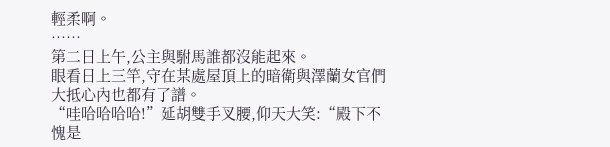輕柔啊。
……
第二日上午,公主與駙馬誰都沒能起來。
眼看日上三竿,守在某處屋頂上的暗衛與澤蘭女官們大抵心內也都有了譜。
“哇哈哈哈哈!”延胡雙手叉腰,仰天大笑:“殿下不愧是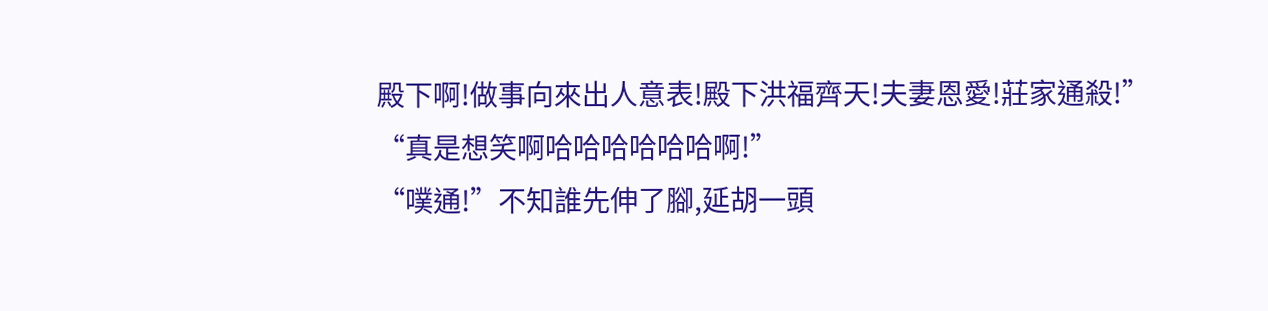殿下啊!做事向來出人意表!殿下洪福齊天!夫妻恩愛!莊家通殺!”
“真是想笑啊哈哈哈哈哈哈啊!”
“噗通!”不知誰先伸了腳,延胡一頭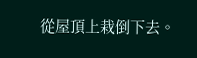從屋頂上栽倒下去。